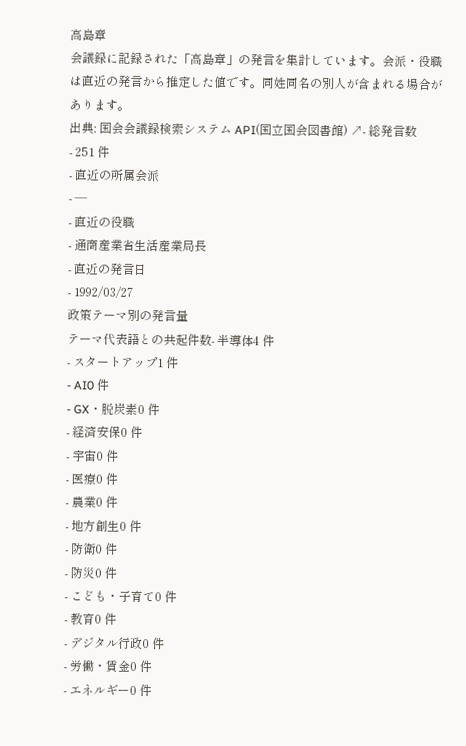高島章
会議録に記録された「高島章」の発言を集計しています。会派・役職は直近の発言から推定した値です。同姓同名の別人が含まれる場合があります。
出典: 国会会議録検索システム API(国立国会図書館) ↗- 総発言数
- 251 件
- 直近の所属会派
- —
- 直近の役職
- 通商産業省生活産業局長
- 直近の発言日
- 1992/03/27
政策テーマ別の発言量
テーマ代表語との共起件数- 半導体4 件
- スタートアップ1 件
- AI0 件
- GX・脱炭素0 件
- 経済安保0 件
- 宇宙0 件
- 医療0 件
- 農業0 件
- 地方創生0 件
- 防衛0 件
- 防災0 件
- こども・子育て0 件
- 教育0 件
- デジタル行政0 件
- 労働・賃金0 件
- エネルギー0 件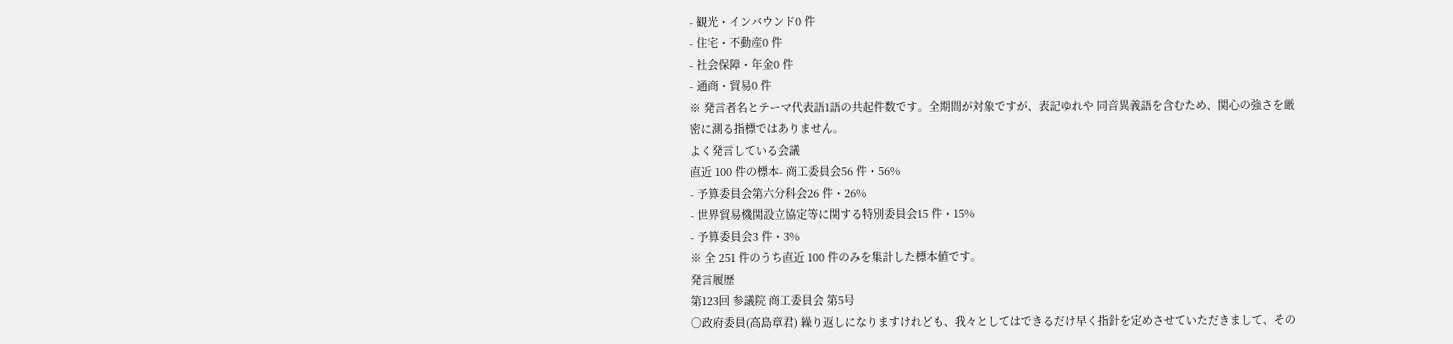- 観光・インバウンド0 件
- 住宅・不動産0 件
- 社会保障・年金0 件
- 通商・貿易0 件
※ 発言者名とテーマ代表語1語の共起件数です。全期間が対象ですが、表記ゆれや 同音異義語を含むため、関心の強さを厳密に測る指標ではありません。
よく発言している会議
直近 100 件の標本- 商工委員会56 件・56%
- 予算委員会第六分科会26 件・26%
- 世界貿易機関設立協定等に関する特別委員会15 件・15%
- 予算委員会3 件・3%
※ 全 251 件のうち直近 100 件のみを集計した標本値です。
発言履歴
第123回 参議院 商工委員会 第5号
○政府委員(高島章君) 繰り返しになりますけれども、我々としてはできるだけ早く指針を定めさせていただきまして、その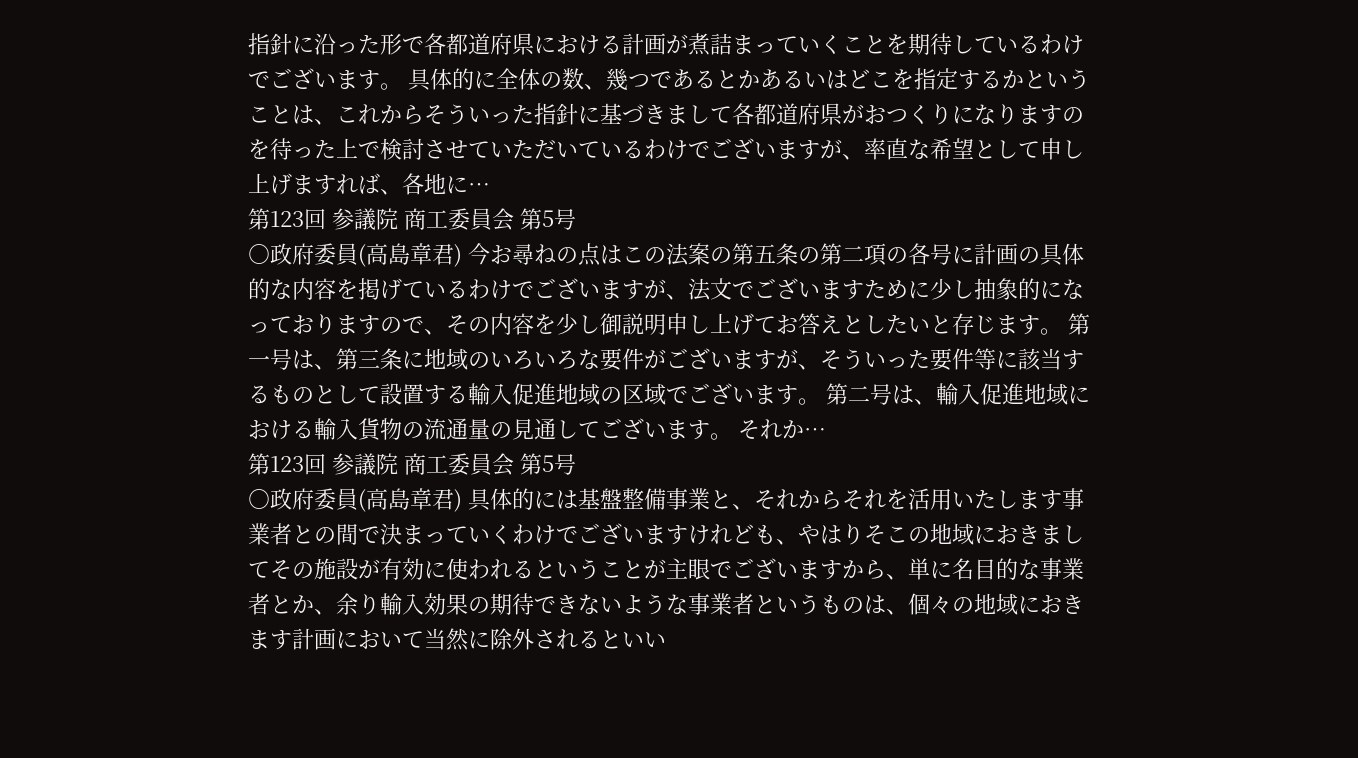指針に沿った形で各都道府県における計画が煮詰まっていくことを期待しているわけでございます。 具体的に全体の数、幾つであるとかあるいはどこを指定するかということは、これからそういった指針に基づきまして各都道府県がおつくりになりますのを待った上で検討させていただいているわけでございますが、率直な希望として申し上げますれば、各地に…
第123回 参議院 商工委員会 第5号
○政府委員(高島章君) 今お尋ねの点はこの法案の第五条の第二項の各号に計画の具体的な内容を掲げているわけでございますが、法文でございますために少し抽象的になっておりますので、その内容を少し御説明申し上げてお答えとしたいと存じます。 第一号は、第三条に地域のいろいろな要件がございますが、そういった要件等に該当するものとして設置する輸入促進地域の区域でございます。 第二号は、輸入促進地域における輸入貨物の流通量の見通してございます。 それか…
第123回 参議院 商工委員会 第5号
○政府委員(高島章君) 具体的には基盤整備事業と、それからそれを活用いたします事業者との間で決まっていくわけでございますけれども、やはりそこの地域におきましてその施設が有効に使われるということが主眼でございますから、単に名目的な事業者とか、余り輸入効果の期待できないような事業者というものは、個々の地域におきます計画において当然に除外されるといい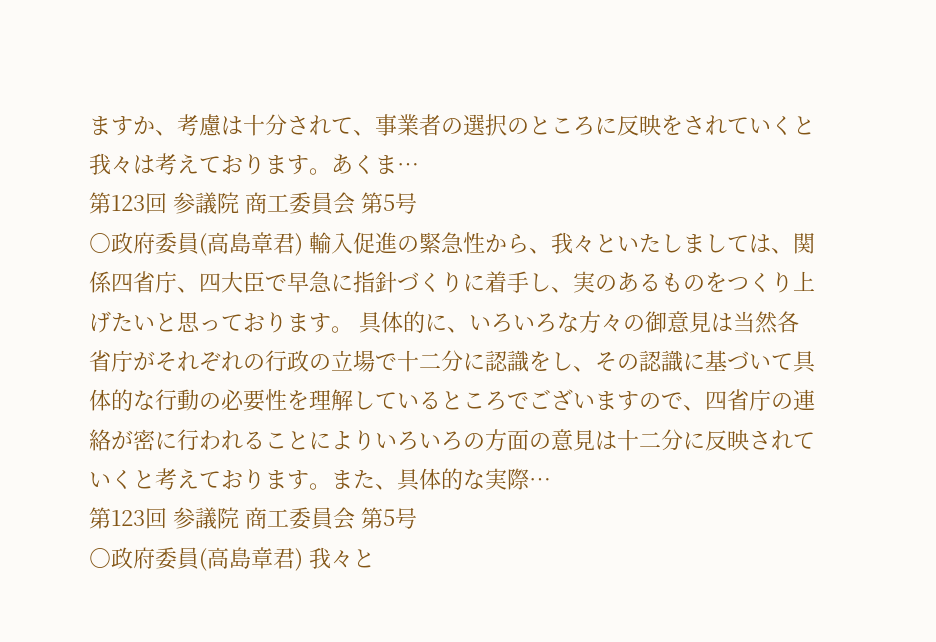ますか、考慮は十分されて、事業者の選択のところに反映をされていくと我々は考えております。あくま…
第123回 参議院 商工委員会 第5号
○政府委員(高島章君) 輸入促進の緊急性から、我々といたしましては、関係四省庁、四大臣で早急に指針づくりに着手し、実のあるものをつくり上げたいと思っております。 具体的に、いろいろな方々の御意見は当然各省庁がそれぞれの行政の立場で十二分に認識をし、その認識に基づいて具体的な行動の必要性を理解しているところでございますので、四省庁の連絡が密に行われることによりいろいろの方面の意見は十二分に反映されていくと考えております。また、具体的な実際…
第123回 参議院 商工委員会 第5号
○政府委員(高島章君) 我々と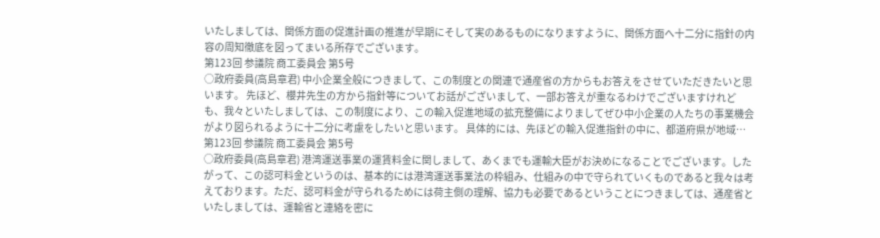いたしましては、関係方面の促進計画の推進が早期にそして実のあるものになりますように、関係方面へ十二分に指針の内容の周知徹底を図ってまいる所存でございます。
第123回 参議院 商工委員会 第5号
○政府委員(高島章君) 中小企業全般につきまして、この制度との関連で通産省の方からもお答えをさせていただきたいと思います。 先ほど、櫻井先生の方から指針等についてお話がございまして、一部お答えが重なるわけでございますけれども、我々といたしましては、この制度により、この輸入促進地域の拡充整備によりましてぜひ中小企業の人たちの事業機会がより図られるように十二分に考慮をしたいと思います。 具体的には、先ほどの輸入促進指針の中に、都道府県が地域…
第123回 参議院 商工委員会 第5号
○政府委員(高島章君) 港湾運送事業の運賃料金に関しまして、あくまでも運輸大臣がお決めになることでございます。したがって、この認可料金というのは、基本的には港湾運送事業法の枠組み、仕組みの中で守られていくものであると我々は考えております。ただ、認可料金が守られるためには荷主側の理解、協力も必要であるということにつきましては、通産省といたしましては、運輸省と連絡を密に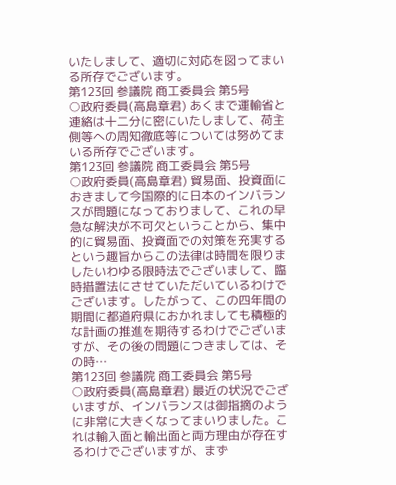いたしまして、適切に対応を図ってまいる所存でございます。
第123回 参議院 商工委員会 第5号
○政府委員(高島章君) あくまで運輸省と連絡は十二分に密にいたしまして、荷主側等への周知徹底等については努めてまいる所存でございます。
第123回 参議院 商工委員会 第5号
○政府委員(高島章君) 貿易面、投資面におきまして今国際的に日本のインバランスが問題になっておりまして、これの早急な解決が不可欠ということから、集中的に貿易面、投資面での対策を充実するという趣旨からこの法律は時間を限りましたいわゆる限時法でございまして、臨時措置法にさせていただいているわけでございます。したがって、この四年間の期間に都道府県におかれましても積極的な計画の推進を期待するわけでございますが、その後の問題につきましては、その時…
第123回 参議院 商工委員会 第5号
○政府委員(高島章君) 最近の状況でございますが、インバランスは御指摘のように非常に大きくなってまいりました。これは輸入面と輸出面と両方理由が存在するわけでございますが、まず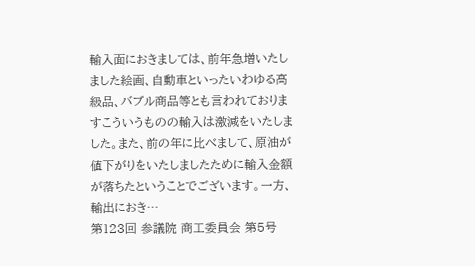輸入面におきましては、前年急増いたしました絵画、自動車といったいわゆる高級品、バブル商品等とも言われておりますこういうものの輸入は激減をいたしました。また、前の年に比べまして、原油が値下がりをいたしましたために輸入金額が落ちたということでございます。一方、輸出におき…
第123回 参議院 商工委員会 第5号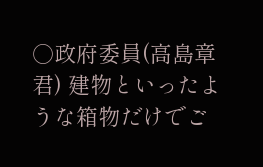○政府委員(高島章君) 建物といったような箱物だけでご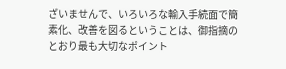ざいませんで、いろいろな輸入手続面で簡素化、改善を図るということは、御指摘のとおり最も大切なポイント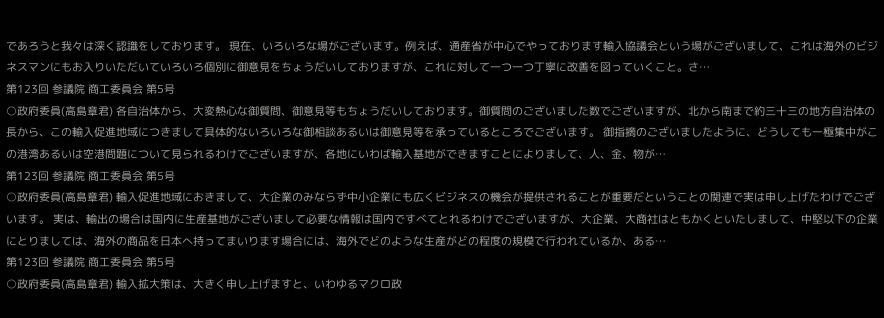であろうと我々は深く認識をしております。 現在、いろいろな場がございます。例えば、通産省が中心でやっております輸入協議会という場がございまして、これは海外のビジネスマンにもお入りいただいていろいろ個別に御意見をちょうだいしておりますが、これに対して一つ一つ丁寧に改善を図っていくこと。さ…
第123回 参議院 商工委員会 第5号
○政府委員(高島章君) 各自治体から、大変熱心な御質問、御意見等もちょうだいしております。御質問のございました数でございますが、北から南まで約三十三の地方自治体の長から、この輸入促進地域につきまして具体的ないろいろな御相談あるいは御意見等を承っているところでございます。 御指摘のございましたように、どうしても一極集中がこの港湾あるいは空港問題について見られるわけでございますが、各地にいわば輸入基地ができますことによりまして、人、金、物が…
第123回 参議院 商工委員会 第5号
○政府委員(高島章君) 輸入促進地域におきまして、大企業のみならず中小企業にも広くビジネスの機会が提供されることが重要だということの関連で実は申し上げたわけでございます。 実は、輸出の場合は国内に生産基地がございまして必要な情報は国内ですべてとれるわけでございますが、大企業、大商社はともかくといたしまして、中堅以下の企業にとりましては、海外の商品を日本へ持ってまいります場合には、海外でどのような生産がどの程度の規模で行われているか、ある…
第123回 参議院 商工委員会 第5号
○政府委員(高島章君) 輸入拡大策は、大きく申し上げますと、いわゆるマクロ政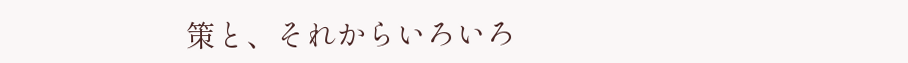策と、それからいろいろ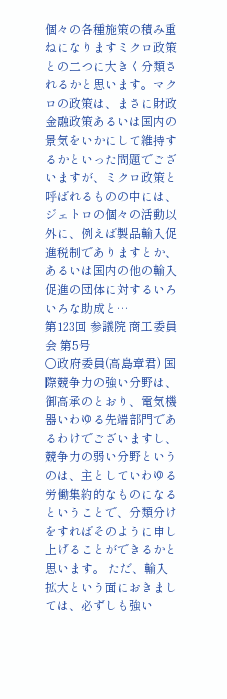個々の各種施策の積み重ねになりますミクロ政策との二つに大きく分類されるかと思います。マクロの政策は、まさに財政金融政策あるいは国内の景気をいかにして維持するかといった問題でございますが、ミクロ政策と呼ばれるものの中には、ジェトロの個々の活動以外に、例えば製品輸入促進税制でありますとか、あるいは国内の他の輸入促進の団体に対するいろいろな助成と…
第123回 参議院 商工委員会 第5号
○政府委員(高島章君) 国際競争力の強い分野は、御高承のとおり、電気機器いわゆる先端部門であるわけでございますし、競争力の弱い分野というのは、主としていわゆる労働集約的なものになるということで、分類分けをすればそのように申し上げることができるかと思います。 ただ、輸入拡大という面におきましては、必ずしも強い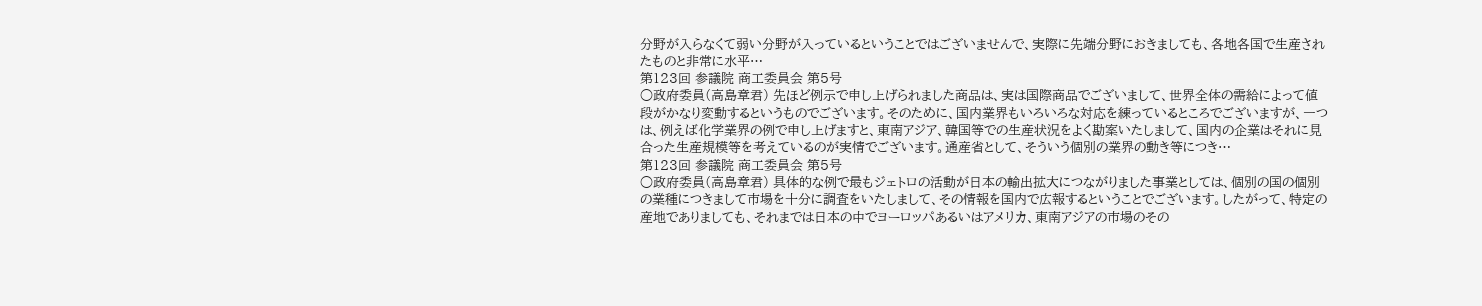分野が入らなくて弱い分野が入っているということではございませんで、実際に先端分野におきましても、各地各国で生産されたものと非常に水平…
第123回 参議院 商工委員会 第5号
○政府委員(高島章君) 先ほど例示で申し上げられました商品は、実は国際商品でございまして、世界全体の需給によって値段がかなり変動するというものでございます。そのために、国内業界もいろいろな対応を練っているところでございますが、一つは、例えば化学業界の例で申し上げますと、東南アジア、韓国等での生産状況をよく勘案いたしまして、国内の企業はそれに見合った生産規模等を考えているのが実情でございます。通産省として、そういう個別の業界の動き等につき…
第123回 参議院 商工委員会 第5号
○政府委員(高島章君) 具体的な例で最もジェトロの活動が日本の輸出拡大につながりました事業としては、個別の国の個別の業種につきまして市場を十分に調査をいたしまして、その情報を国内で広報するということでございます。したがって、特定の産地でありましても、それまでは日本の中でヨーロッパあるいはアメリカ、東南アジアの市場のその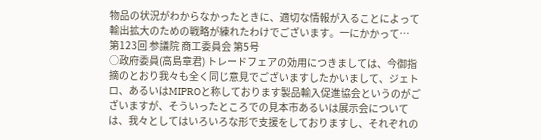物品の状況がわからなかったときに、適切な情報が入ることによって輸出拡大のための戦略が練れたわけでございます。一にかかって…
第123回 参議院 商工委員会 第5号
○政府委員(高島章君) トレードフェアの効用につきましては、今御指摘のとおり我々も全く同じ意見でございますしたかいまして、ジェトロ、あるいはMIPROと称しております製品輸入促進協会というのがございますが、そういったところでの見本市あるいは展示会については、我々としてはいろいろな形で支援をしておりますし、それぞれの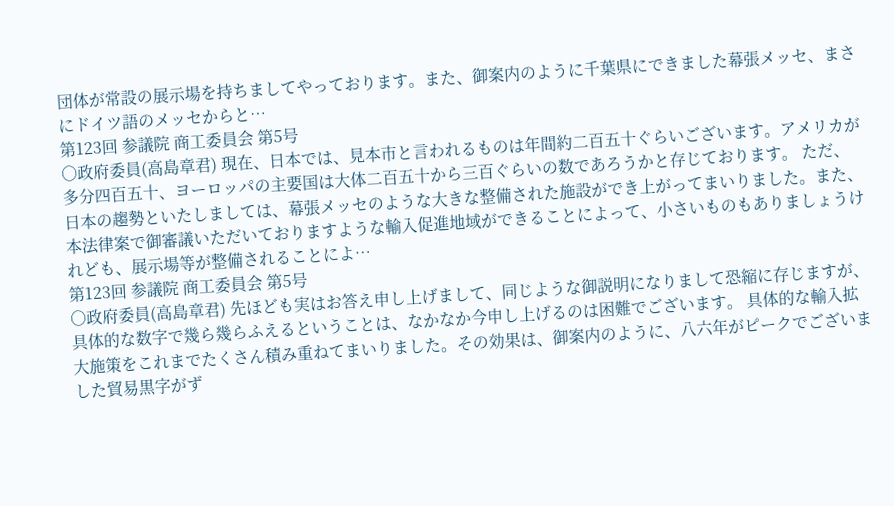団体が常設の展示場を持ちましてやっております。また、御案内のように千葉県にできました幕張メッセ、まさにドイツ語のメッセからと…
第123回 参議院 商工委員会 第5号
○政府委員(高島章君) 現在、日本では、見本市と言われるものは年間約二百五十ぐらいございます。アメリカが多分四百五十、ヨーロッパの主要国は大体二百五十から三百ぐらいの数であろうかと存じております。 ただ、日本の趨勢といたしましては、幕張メッセのような大きな整備された施設ができ上がってまいりました。また、本法律案で御審議いただいておりますような輸入促進地域ができることによって、小さいものもありましょうけれども、展示場等が整備されることによ…
第123回 参議院 商工委員会 第5号
○政府委員(高島章君) 先ほども実はお答え申し上げまして、同じような御説明になりまして恐縮に存じますが、具体的な数字で幾ら幾らふえるということは、なかなか今申し上げるのは困難でございます。 具体的な輸入拡大施策をこれまでたくさん積み重ねてまいりました。その効果は、御案内のように、八六年がピークでございました貿易黒字がず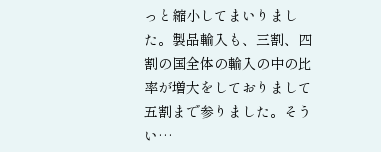っと縮小してまいりました。製品輸入も、三割、四割の国全体の輸入の中の比率が増大をしておりまして五割まで参りました。そうい…